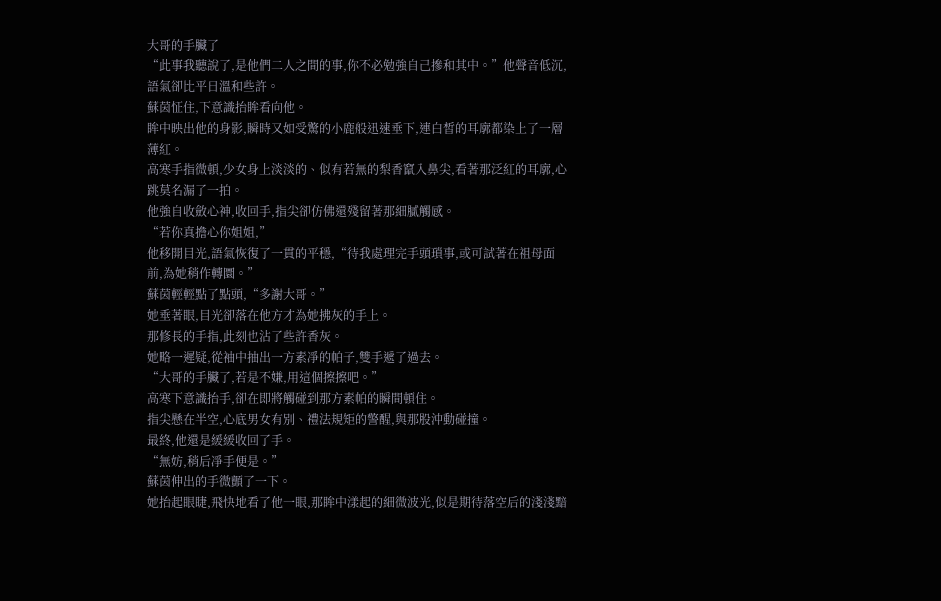大哥的手臟了
“此事我聽說了,是他們二人之間的事,你不必勉強自己摻和其中。”他聲音低沉,語氣卻比平日溫和些許。
蘇茵怔住,下意識抬眸看向他。
眸中映出他的身影,瞬時又如受驚的小鹿般迅速垂下,連白皙的耳廓都染上了一層薄紅。
高寒手指微頓,少女身上淡淡的、似有若無的梨香竄入鼻尖,看著那泛紅的耳廓,心跳莫名漏了一拍。
他強自收斂心神,收回手,指尖卻仿佛還殘留著那細膩觸感。
“若你真擔心你姐姐,”
他移開目光,語氣恢復了一貫的平穩,“待我處理完手頭瑣事,或可試著在祖母面前,為她稍作轉圜。”
蘇茵輕輕點了點頭,“多謝大哥。”
她垂著眼,目光卻落在他方才為她拂灰的手上。
那修長的手指,此刻也沾了些許香灰。
她略一遲疑,從袖中抽出一方素凈的帕子,雙手遞了過去。
“大哥的手臟了,若是不嫌,用這個擦擦吧。”
高寒下意識抬手,卻在即將觸碰到那方素帕的瞬間頓住。
指尖懸在半空,心底男女有別、禮法規矩的警醒,與那股沖動碰撞。
最終,他還是緩緩收回了手。
“無妨,稍后凈手便是。”
蘇茵伸出的手微顫了一下。
她抬起眼睫,飛快地看了他一眼,那眸中漾起的細微波光,似是期待落空后的淺淺黯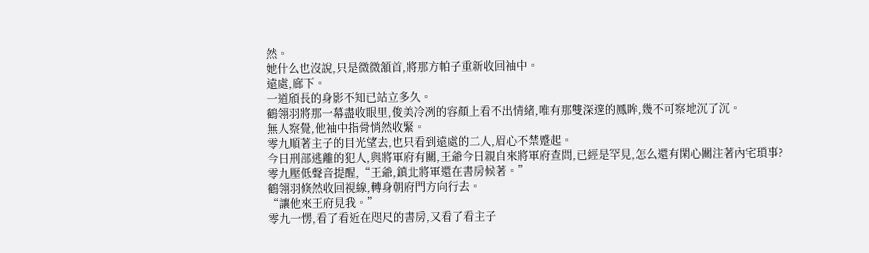然。
她什么也沒說,只是微微頷首,將那方帕子重新收回袖中。
遠處,廊下。
一道頎長的身影不知已站立多久。
鶴翎羽將那一幕盡收眼里,俊美冷冽的容顏上看不出情緒,唯有那雙深邃的鳳眸,幾不可察地沉了沉。
無人察覺,他袖中指骨悄然收緊。
零九順著主子的目光望去,也只看到遠處的二人,眉心不禁蹙起。
今日刑部逃離的犯人,與將軍府有關,王爺今日親自來將軍府查問,已經是罕見,怎么還有閑心關注著內宅瑣事?
零九壓低聲音提醒,“王爺,鎮北將軍還在書房候著。”
鶴翎羽倏然收回視線,轉身朝府門方向行去。
“讓他來王府見我。”
零九一愣,看了看近在咫尺的書房,又看了看主子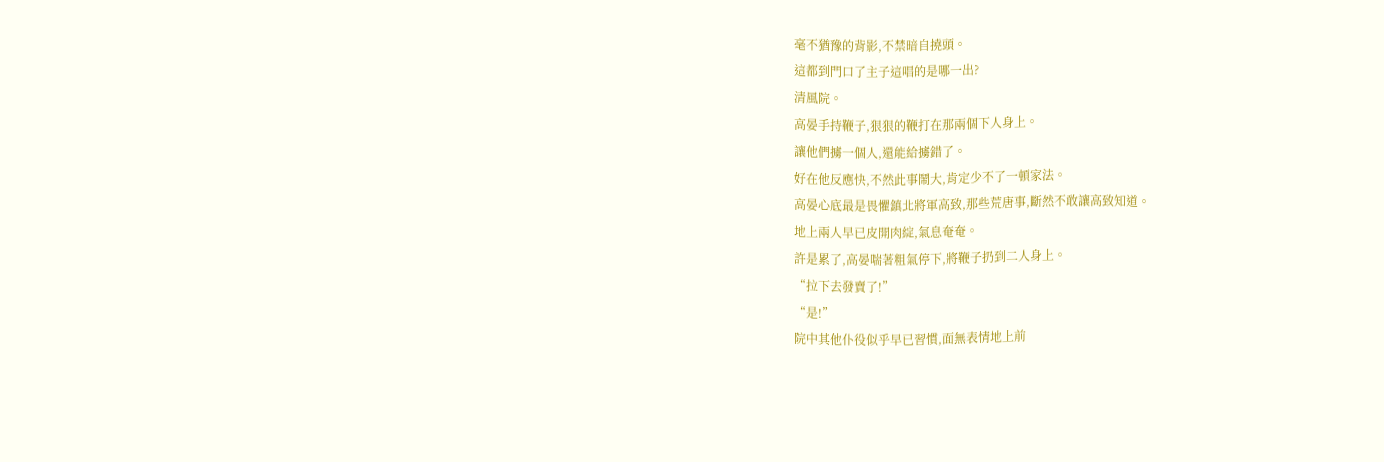毫不猶豫的背影,不禁暗自撓頭。
這都到門口了主子這唱的是哪一出?
清風院。
高晏手持鞭子,狠狠的鞭打在那兩個下人身上。
讓他們擄一個人,還能給擄錯了。
好在他反應快,不然此事鬧大,肯定少不了一頓家法。
高晏心底最是畏懼鎮北將軍高致,那些荒唐事,斷然不敢讓高致知道。
地上兩人早已皮開肉綻,氣息奄奄。
許是累了,高晏喘著粗氣停下,將鞭子扔到二人身上。
“拉下去發賣了!”
“是!”
院中其他仆役似乎早已習慣,面無表情地上前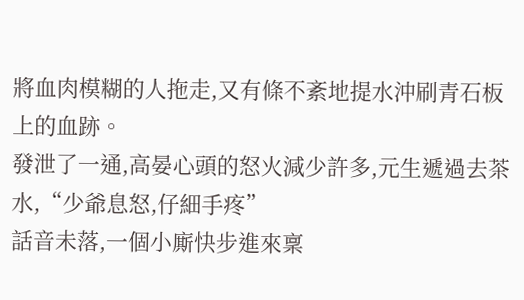將血肉模糊的人拖走,又有條不紊地提水沖刷青石板上的血跡。
發泄了一通,高晏心頭的怒火減少許多,元生遞過去茶水,“少爺息怒,仔細手疼”
話音未落,一個小廝快步進來稟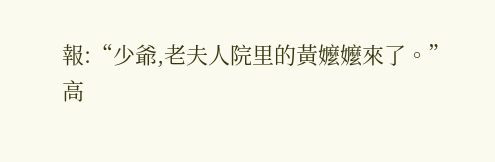報:“少爺,老夫人院里的黃嬤嬤來了。”
高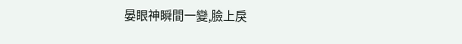晏眼神瞬間一變,臉上戾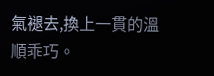氣褪去,換上一貫的溫順乖巧。